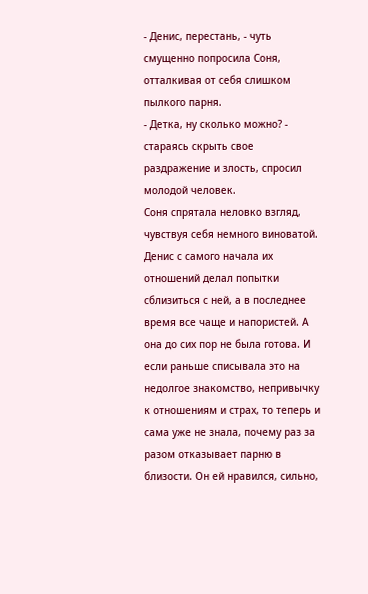- Денис, перестань, - чуть смущенно попросила Соня, отталкивая от себя слишком пылкого парня.
- Детка, ну сколько можно? - стараясь скрыть свое раздражение и злость, спросил молодой человек.
Соня спрятала неловко взгляд, чувствуя себя немного виноватой. Денис с самого начала их отношений делал попытки сблизиться с ней, а в последнее время все чаще и напористей. А она до сих пор не была готова. И если раньше списывала это на недолгое знакомство, непривычку к отношениям и страх, то теперь и сама уже не знала, почему раз за разом отказывает парню в близости. Он ей нравился, сильно,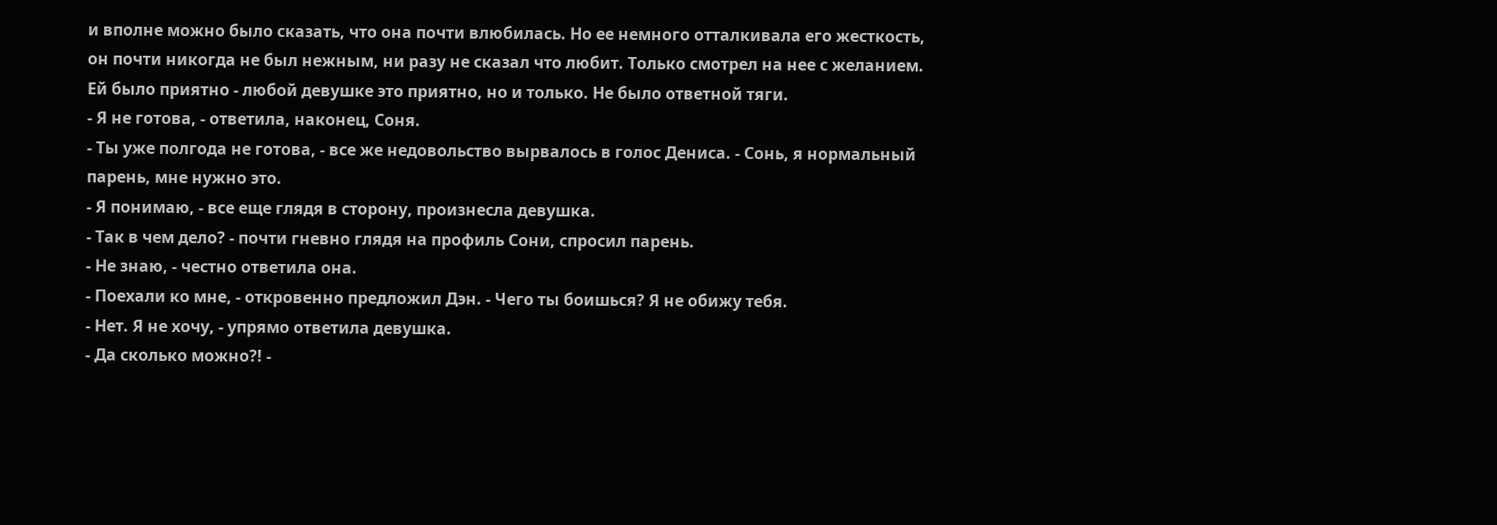и вполне можно было сказать, что она почти влюбилась. Но ее немного отталкивала его жесткость, он почти никогда не был нежным, ни разу не сказал что любит. Только смотрел на нее с желанием. Ей было приятно - любой девушке это приятно, но и только. Не было ответной тяги.
- Я не готова, - ответила, наконец, Соня.
- Ты уже полгода не готова, - все же недовольство вырвалось в голос Дениса. - Сонь, я нормальный парень, мне нужно это.
- Я понимаю, - все еще глядя в сторону, произнесла девушка.
- Так в чем дело? - почти гневно глядя на профиль Сони, спросил парень.
- Не знаю, - честно ответила она.
- Поехали ко мне, - откровенно предложил Дэн. - Чего ты боишься? Я не обижу тебя.
- Нет. Я не хочу, - упрямо ответила девушка.
- Да сколько можно?! -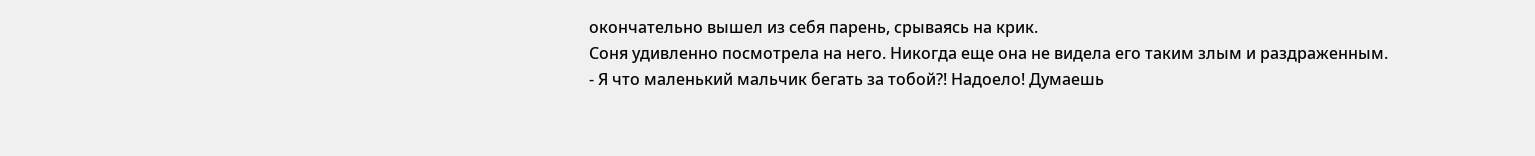окончательно вышел из себя парень, срываясь на крик.
Соня удивленно посмотрела на него. Никогда еще она не видела его таким злым и раздраженным.
- Я что маленький мальчик бегать за тобой?! Надоело! Думаешь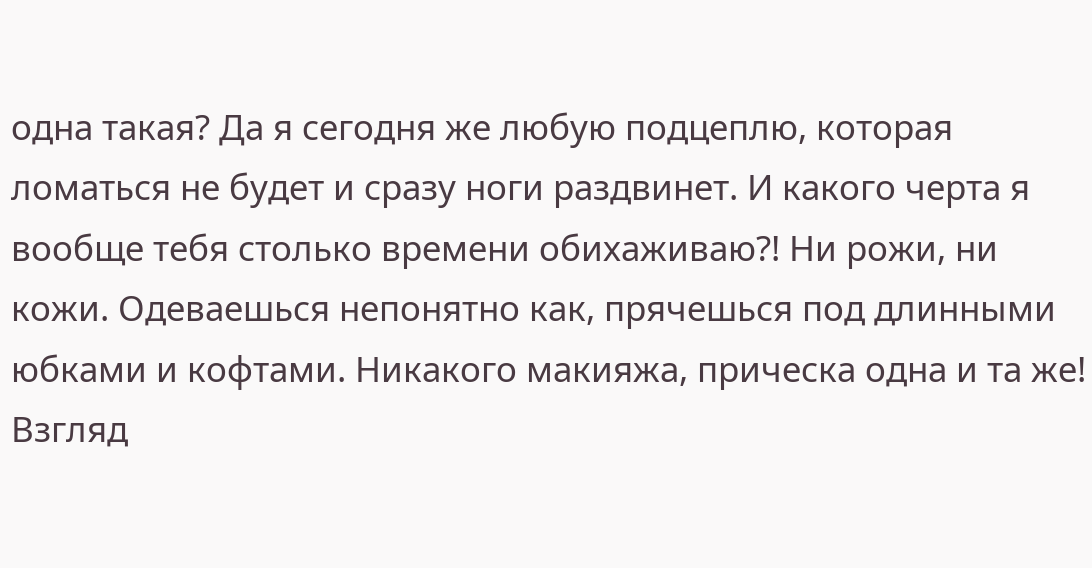одна такая? Да я сегодня же любую подцеплю, которая ломаться не будет и сразу ноги раздвинет. И какого черта я вообще тебя столько времени обихаживаю?! Ни рожи, ни кожи. Одеваешься непонятно как, прячешься под длинными юбками и кофтами. Никакого макияжа, прическа одна и та же!
Взгляд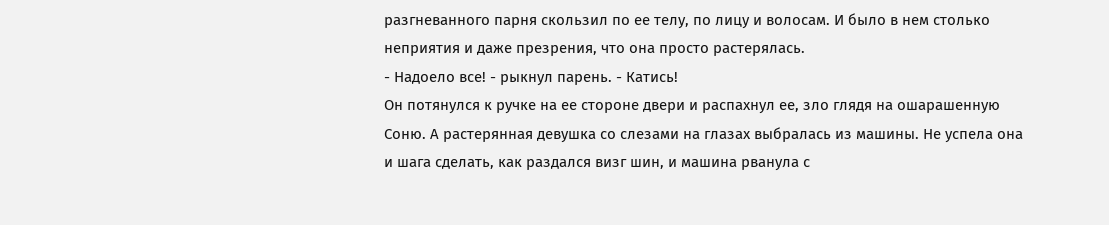разгневанного парня скользил по ее телу, по лицу и волосам. И было в нем столько неприятия и даже презрения, что она просто растерялась.
- Надоело все! - рыкнул парень. - Катись!
Он потянулся к ручке на ее стороне двери и распахнул ее, зло глядя на ошарашенную Соню. А растерянная девушка со слезами на глазах выбралась из машины. Не успела она и шага сделать, как раздался визг шин, и машина рванула с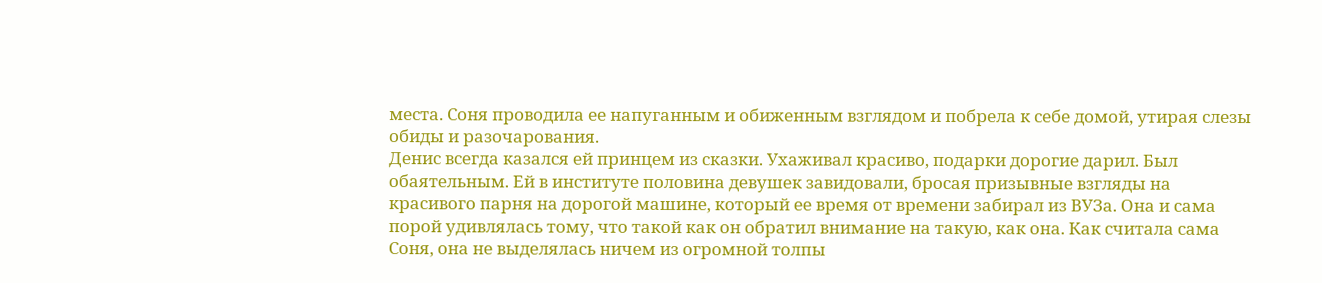места. Соня проводила ее напуганным и обиженным взглядом и побрела к себе домой, утирая слезы обиды и разочарования.
Денис всегда казался ей принцем из сказки. Ухаживал красиво, подарки дорогие дарил. Был обаятельным. Ей в институте половина девушек завидовали, бросая призывные взгляды на красивого парня на дорогой машине, который ее время от времени забирал из ВУЗа. Она и сама порой удивлялась тому, что такой как он обратил внимание на такую, как она. Как считала сама Соня, она не выделялась ничем из огромной толпы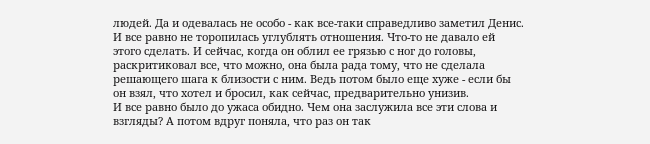людей. Да и одевалась не особо - как все-таки справедливо заметил Денис. И все равно не торопилась углублять отношения. Что-то не давало ей этого сделать. И сейчас, когда он облил ее грязью с ног до головы, раскритиковал все, что можно, она была рада тому, что не сделала решающего шага к близости с ним. Ведь потом было еще хуже - если бы он взял, что хотел и бросил, как сейчас, предварительно унизив.
И все равно было до ужаса обидно. Чем она заслужила все эти слова и взгляды? А потом вдруг поняла, что раз он так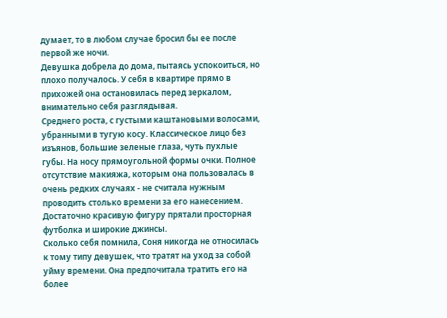думает, то в любом случае бросил бы ее после первой же ночи.
Девушка добрела до дома, пытаясь успокоиться, но плохо получалось. У себя в квартире прямо в прихожей она остановилась перед зеркалом, внимательно себя разглядывая.
Среднего роста, с густыми каштановыми волосами, убранными в тугую косу. Классическое лицо без изъянов, большие зеленые глаза, чуть пухлые губы. На носу прямоугольной формы очки. Полное отсутствие макияжа, которым она пользовалась в очень редких случаях - не считала нужным проводить столько времени за его нанесением. Достаточно красивую фигуру прятали просторная футболка и широкие джинсы.
Сколько себя помнила, Соня никогда не относилась к тому типу девушек, что тратят на уход за собой уйму времени. Она предпочитала тратить его на более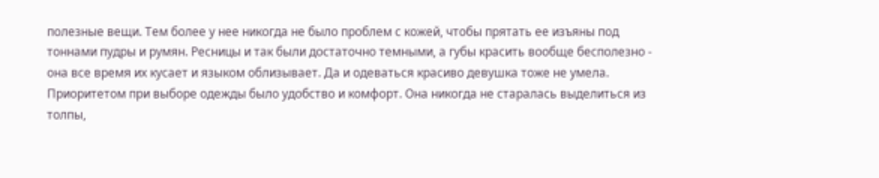полезные вещи. Тем более у нее никогда не было проблем с кожей, чтобы прятать ее изъяны под тоннами пудры и румян. Ресницы и так были достаточно темными, а губы красить вообще бесполезно - она все время их кусает и языком облизывает. Да и одеваться красиво девушка тоже не умела. Приоритетом при выборе одежды было удобство и комфорт. Она никогда не старалась выделиться из толпы,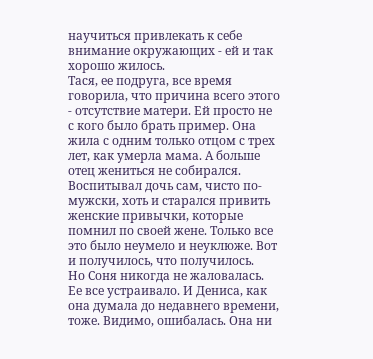научиться привлекать к себе внимание окружающих - ей и так хорошо жилось.
Тася, ее подруга, все время говорила, что причина всего этого - отсутствие матери. Ей просто не с кого было брать пример. Она жила с одним только отцом с трех лет, как умерла мама. А больше отец жениться не собирался. Воспитывал дочь сам, чисто по-мужски, хоть и старался привить женские привычки, которые помнил по своей жене. Только все это было неумело и неуклюже. Вот и получилось, что получилось.
Но Соня никогда не жаловалась. Ее все устраивало. И Дениса, как она думала до недавнего времени, тоже. Видимо, ошибалась. Она ни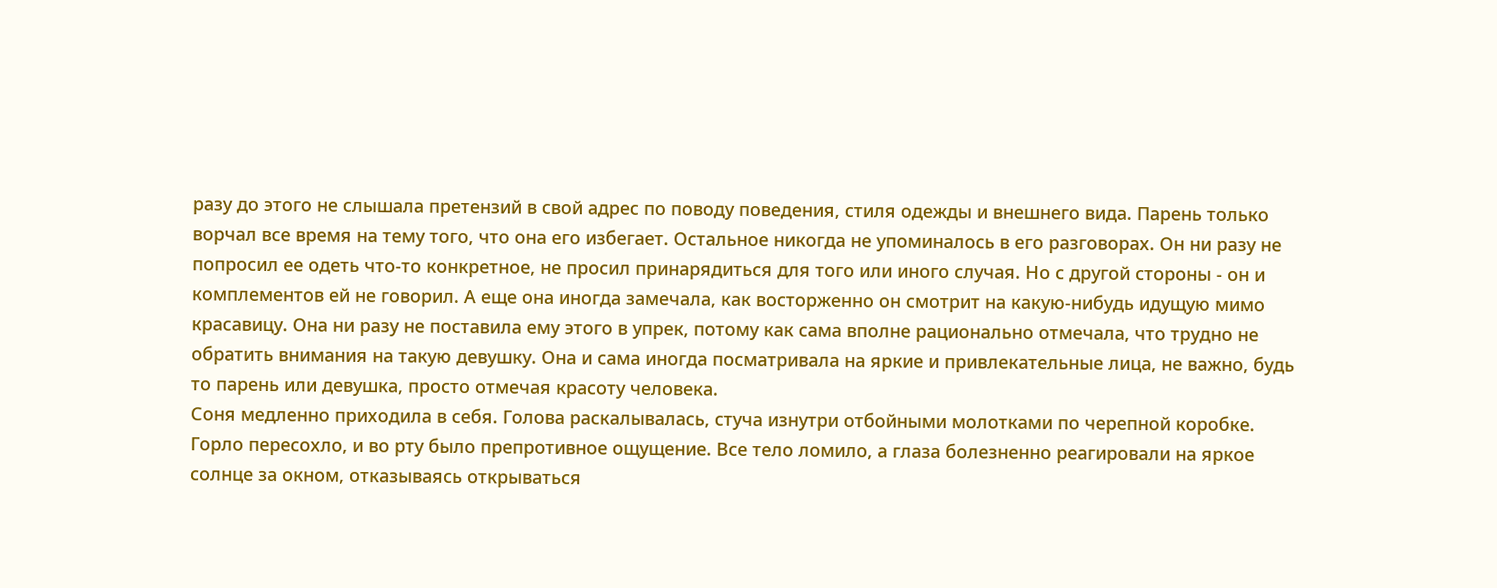разу до этого не слышала претензий в свой адрес по поводу поведения, стиля одежды и внешнего вида. Парень только ворчал все время на тему того, что она его избегает. Остальное никогда не упоминалось в его разговорах. Он ни разу не попросил ее одеть что-то конкретное, не просил принарядиться для того или иного случая. Но с другой стороны - он и комплементов ей не говорил. А еще она иногда замечала, как восторженно он смотрит на какую-нибудь идущую мимо красавицу. Она ни разу не поставила ему этого в упрек, потому как сама вполне рационально отмечала, что трудно не обратить внимания на такую девушку. Она и сама иногда посматривала на яркие и привлекательные лица, не важно, будь то парень или девушка, просто отмечая красоту человека.
Соня медленно приходила в себя. Голова раскалывалась, стуча изнутри отбойными молотками по черепной коробке. Горло пересохло, и во рту было препротивное ощущение. Все тело ломило, а глаза болезненно реагировали на яркое солнце за окном, отказываясь открываться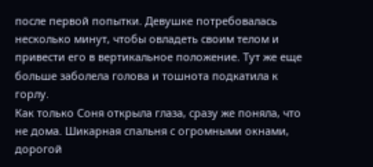после первой попытки. Девушке потребовалась несколько минут, чтобы овладеть своим телом и привести его в вертикальное положение. Тут же еще больше заболела голова и тошнота подкатила к горлу.
Как только Соня открыла глаза, сразу же поняла, что не дома. Шикарная спальня с огромными окнами, дорогой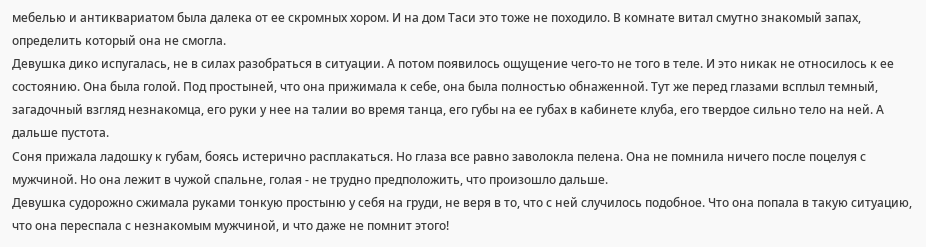мебелью и антиквариатом была далека от ее скромных хором. И на дом Таси это тоже не походило. В комнате витал смутно знакомый запах, определить который она не смогла.
Девушка дико испугалась, не в силах разобраться в ситуации. А потом появилось ощущение чего-то не того в теле. И это никак не относилось к ее состоянию. Она была голой. Под простыней, что она прижимала к себе, она была полностью обнаженной. Тут же перед глазами всплыл темный, загадочный взгляд незнакомца, его руки у нее на талии во время танца, его губы на ее губах в кабинете клуба, его твердое сильно тело на ней. А дальше пустота.
Соня прижала ладошку к губам, боясь истерично расплакаться. Но глаза все равно заволокла пелена. Она не помнила ничего после поцелуя с мужчиной. Но она лежит в чужой спальне, голая - не трудно предположить, что произошло дальше.
Девушка судорожно сжимала руками тонкую простыню у себя на груди, не веря в то, что с ней случилось подобное. Что она попала в такую ситуацию, что она переспала с незнакомым мужчиной, и что даже не помнит этого!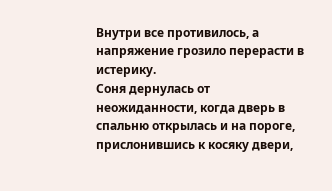Внутри все противилось, а напряжение грозило перерасти в истерику.
Соня дернулась от неожиданности, когда дверь в спальню открылась и на пороге, прислонившись к косяку двери,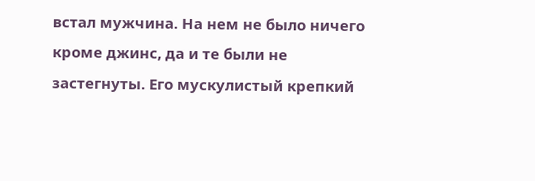встал мужчина. На нем не было ничего кроме джинс, да и те были не застегнуты. Его мускулистый крепкий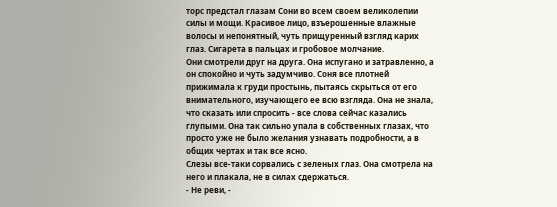торс предстал глазам Сони во всем своем великолепии силы и мощи. Красивое лицо, взъерошенные влажные волосы и непонятный, чуть прищуренный взгляд карих глаз. Сигарета в пальцах и гробовое молчание.
Они смотрели друг на друга. Она испугано и затравленно, а он спокойно и чуть задумчиво. Соня все плотней прижимала к груди простынь, пытаясь скрыться от его внимательного, изучающего ее всю взгляда. Она не знала, что сказать или спросить - все слова сейчас казались глупыми. Она так сильно упала в собственных глазах, что просто уже не было желания узнавать подробности, а в общих чертах и так все ясно.
Слезы все-таки сорвались с зеленых глаз. Она смотрела на него и плакала, не в силах сдержаться.
- Не реви, -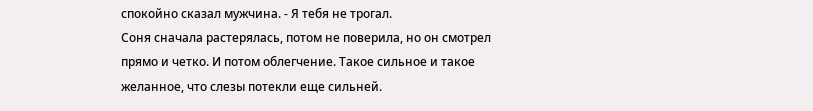спокойно сказал мужчина. - Я тебя не трогал.
Соня сначала растерялась, потом не поверила, но он смотрел прямо и четко. И потом облегчение. Такое сильное и такое желанное, что слезы потекли еще сильней.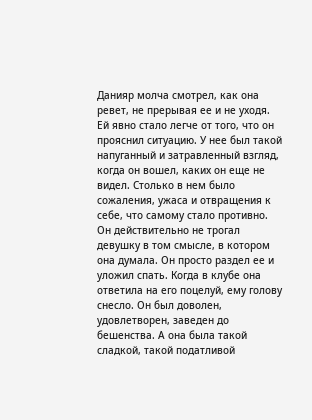Данияр молча смотрел, как она ревет, не прерывая ее и не уходя. Ей явно стало легче от того, что он прояснил ситуацию. У нее был такой напуганный и затравленный взгляд, когда он вошел, каких он еще не видел. Столько в нем было сожаления, ужаса и отвращения к себе, что самому стало противно.
Он действительно не трогал девушку в том смысле, в котором она думала. Он просто раздел ее и уложил спать. Когда в клубе она ответила на его поцелуй, ему голову снесло. Он был доволен, удовлетворен, заведен до бешенства. А она была такой сладкой, такой податливой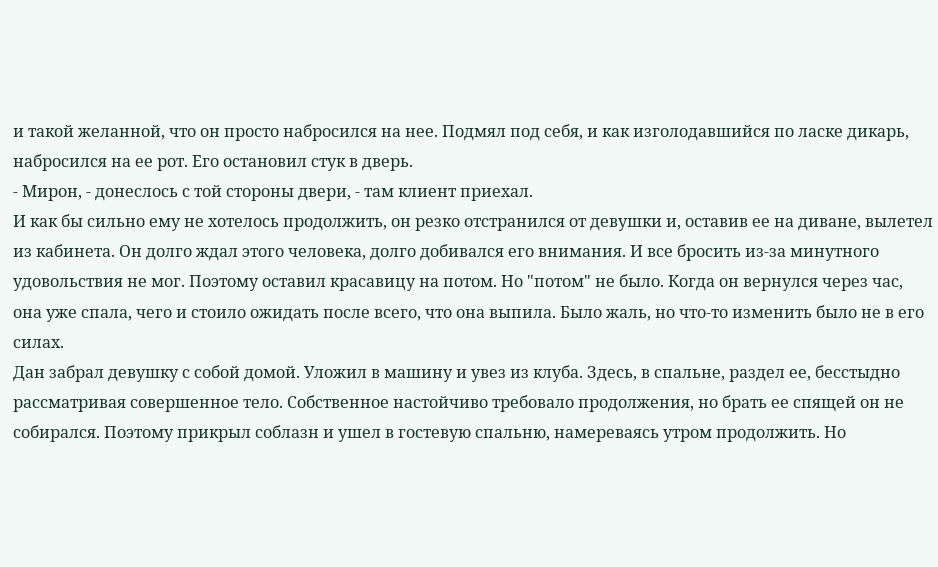и такой желанной, что он просто набросился на нее. Подмял под себя, и как изголодавшийся по ласке дикарь, набросился на ее рот. Его остановил стук в дверь.
- Мирон, - донеслось с той стороны двери, - там клиент приехал.
И как бы сильно ему не хотелось продолжить, он резко отстранился от девушки и, оставив ее на диване, вылетел из кабинета. Он долго ждал этого человека, долго добивался его внимания. И все бросить из-за минутного удовольствия не мог. Поэтому оставил красавицу на потом. Но "потом" не было. Когда он вернулся через час, она уже спала, чего и стоило ожидать после всего, что она выпила. Было жаль, но что-то изменить было не в его силах.
Дан забрал девушку с собой домой. Уложил в машину и увез из клуба. Здесь, в спальне, раздел ее, бесстыдно рассматривая совершенное тело. Собственное настойчиво требовало продолжения, но брать ее спящей он не собирался. Поэтому прикрыл соблазн и ушел в гостевую спальню, намереваясь утром продолжить. Но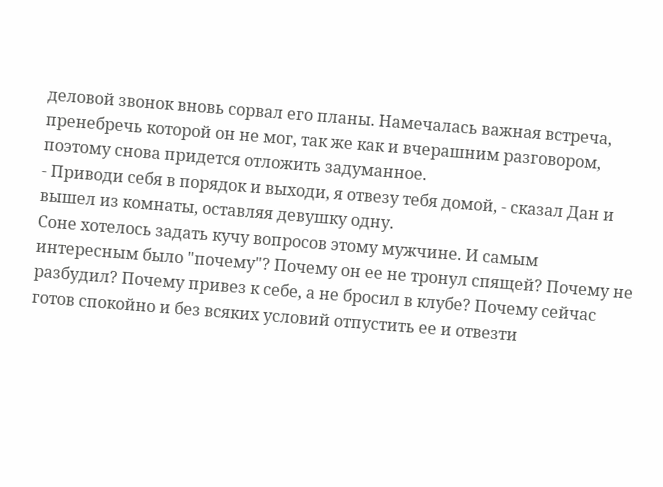деловой звонок вновь сорвал его планы. Намечалась важная встреча, пренебречь которой он не мог, так же как и вчерашним разговором, поэтому снова придется отложить задуманное.
- Приводи себя в порядок и выходи, я отвезу тебя домой, - сказал Дан и вышел из комнаты, оставляя девушку одну.
Соне хотелось задать кучу вопросов этому мужчине. И самым интересным было "почему"? Почему он ее не тронул спящей? Почему не разбудил? Почему привез к себе, а не бросил в клубе? Почему сейчас готов спокойно и без всяких условий отпустить ее и отвезти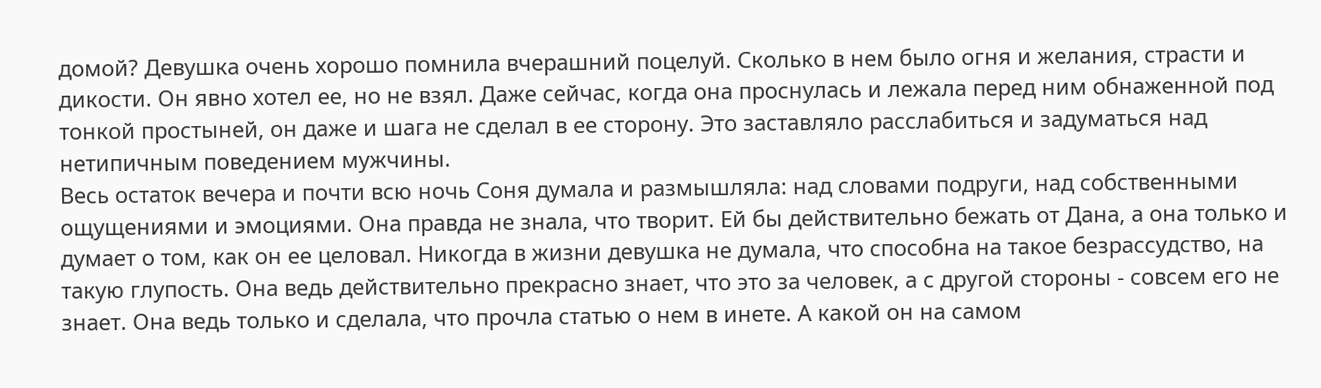домой? Девушка очень хорошо помнила вчерашний поцелуй. Сколько в нем было огня и желания, страсти и дикости. Он явно хотел ее, но не взял. Даже сейчас, когда она проснулась и лежала перед ним обнаженной под тонкой простыней, он даже и шага не сделал в ее сторону. Это заставляло расслабиться и задуматься над нетипичным поведением мужчины.
Весь остаток вечера и почти всю ночь Соня думала и размышляла: над словами подруги, над собственными ощущениями и эмоциями. Она правда не знала, что творит. Ей бы действительно бежать от Дана, а она только и думает о том, как он ее целовал. Никогда в жизни девушка не думала, что способна на такое безрассудство, на такую глупость. Она ведь действительно прекрасно знает, что это за человек, а с другой стороны - совсем его не знает. Она ведь только и сделала, что прочла статью о нем в инете. А какой он на самом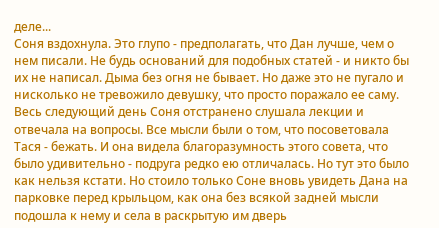деле...
Соня вздохнула. Это глупо - предполагать, что Дан лучше, чем о нем писали. Не будь оснований для подобных статей - и никто бы их не написал. Дыма без огня не бывает. Но даже это не пугало и нисколько не тревожило девушку, что просто поражало ее саму.
Весь следующий день Соня отстранено слушала лекции и отвечала на вопросы. Все мысли были о том, что посоветовала Тася - бежать. И она видела благоразумность этого совета, что было удивительно - подруга редко ею отличалась. Но тут это было как нельзя кстати. Но стоило только Соне вновь увидеть Дана на парковке перед крыльцом, как она без всякой задней мысли подошла к нему и села в раскрытую им дверь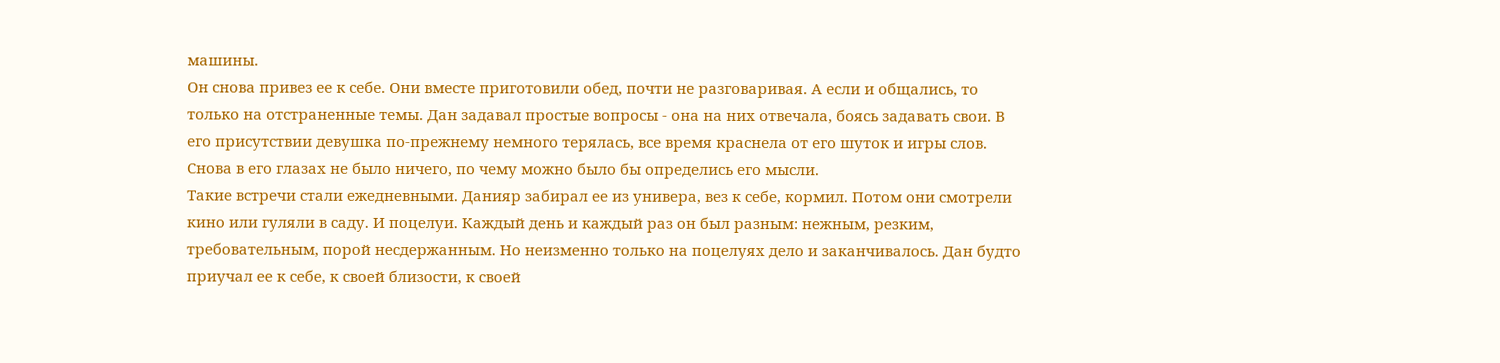машины.
Он снова привез ее к себе. Они вместе приготовили обед, почти не разговаривая. А если и общались, то только на отстраненные темы. Дан задавал простые вопросы - она на них отвечала, боясь задавать свои. В его присутствии девушка по-прежнему немного терялась, все время краснела от его шуток и игры слов. Снова в его глазах не было ничего, по чему можно было бы определись его мысли.
Такие встречи стали ежедневными. Данияр забирал ее из универа, вез к себе, кормил. Потом они смотрели кино или гуляли в саду. И поцелуи. Каждый день и каждый раз он был разным: нежным, резким, требовательным, порой несдержанным. Но неизменно только на поцелуях дело и заканчивалось. Дан будто приучал ее к себе, к своей близости, к своей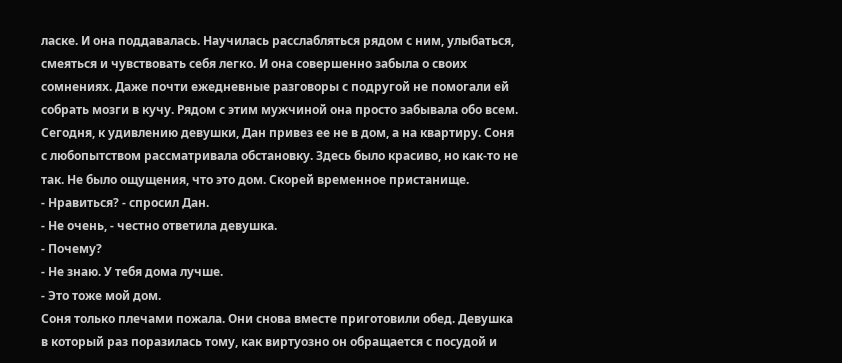ласке. И она поддавалась. Научилась расслабляться рядом с ним, улыбаться, смеяться и чувствовать себя легко. И она совершенно забыла о своих сомнениях. Даже почти ежедневные разговоры с подругой не помогали ей собрать мозги в кучу. Рядом с этим мужчиной она просто забывала обо всем.
Сегодня, к удивлению девушки, Дан привез ее не в дом, а на квартиру. Соня с любопытством рассматривала обстановку. Здесь было красиво, но как-то не так. Не было ощущения, что это дом. Скорей временное пристанище.
- Нравиться? - спросил Дан.
- Не очень, - честно ответила девушка.
- Почему?
- Не знаю. У тебя дома лучше.
- Это тоже мой дом.
Соня только плечами пожала. Они снова вместе приготовили обед. Девушка в который раз поразилась тому, как виртуозно он обращается с посудой и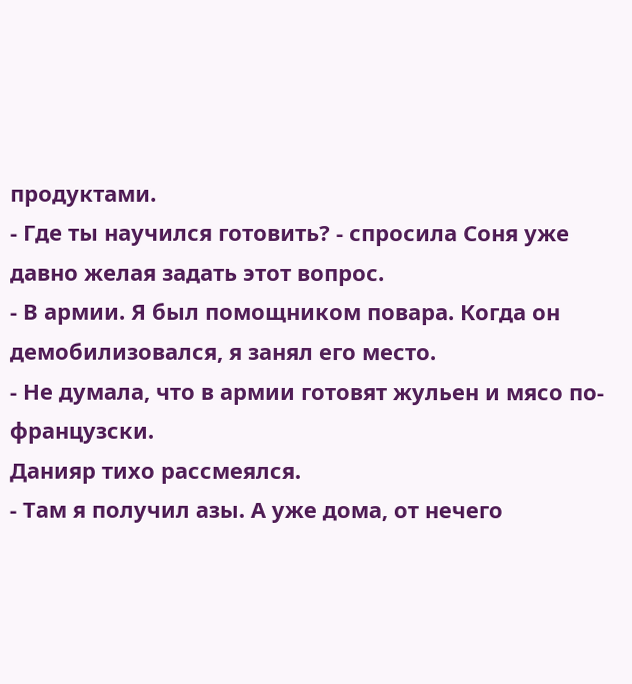продуктами.
- Где ты научился готовить? - спросила Соня уже давно желая задать этот вопрос.
- В армии. Я был помощником повара. Когда он демобилизовался, я занял его место.
- Не думала, что в армии готовят жульен и мясо по-французски.
Данияр тихо рассмеялся.
- Там я получил азы. А уже дома, от нечего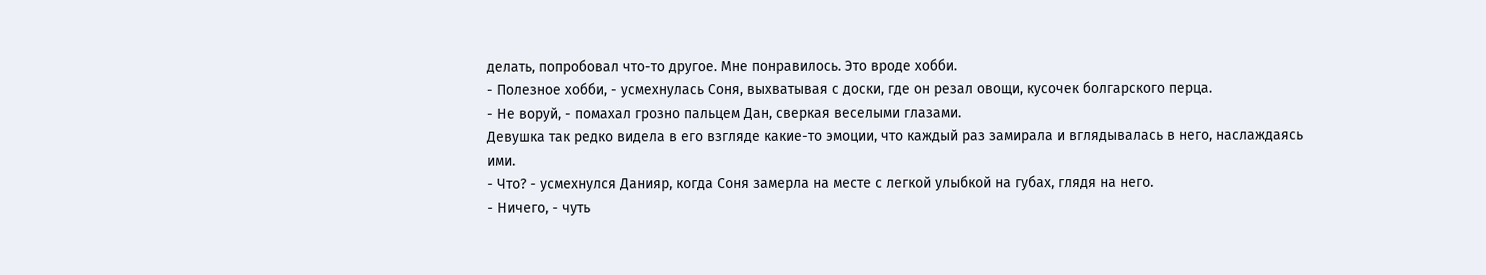делать, попробовал что-то другое. Мне понравилось. Это вроде хобби.
- Полезное хобби, - усмехнулась Соня, выхватывая с доски, где он резал овощи, кусочек болгарского перца.
- Не воруй, - помахал грозно пальцем Дан, сверкая веселыми глазами.
Девушка так редко видела в его взгляде какие-то эмоции, что каждый раз замирала и вглядывалась в него, наслаждаясь ими.
- Что? - усмехнулся Данияр, когда Соня замерла на месте с легкой улыбкой на губах, глядя на него.
- Ничего, - чуть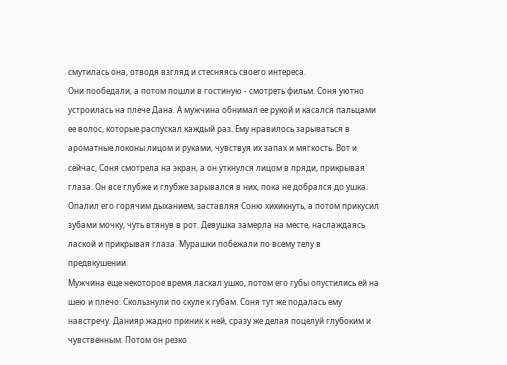смутилась она, отводя взгляд и стесняясь своего интереса.
Они пообедали, а потом пошли в гостиную - смотреть фильм. Соня уютно устроилась на плече Дана. А мужчина обнимал ее рукой и касался пальцами ее волос, которые распускал каждый раз. Ему нравилось зарываться в ароматные локоны лицом и руками, чувствуя их запах и мягкость. Вот и сейчас, Соня смотрела на экран, а он уткнулся лицом в пряди, прикрывая глаза. Он все глубже и глубже зарывался в них, пока не добрался до ушка. Опалил его горячим дыханием, заставляя Соню хихикнуть, а потом прикусил зубами мочку, чуть втянув в рот. Девушка замерла на месте, наслаждаясь лаской и прикрывая глаза. Мурашки побежали по всему телу в предвкушении.
Мужчина еще некоторое время ласкал ушко, потом его губы опустились ей на шею и плечо. Скользнули по скуле к губам. Соня тут же подалась ему навстречу. Данияр жадно приник к ней, сразу же делая поцелуй глубоким и чувственным. Потом он резко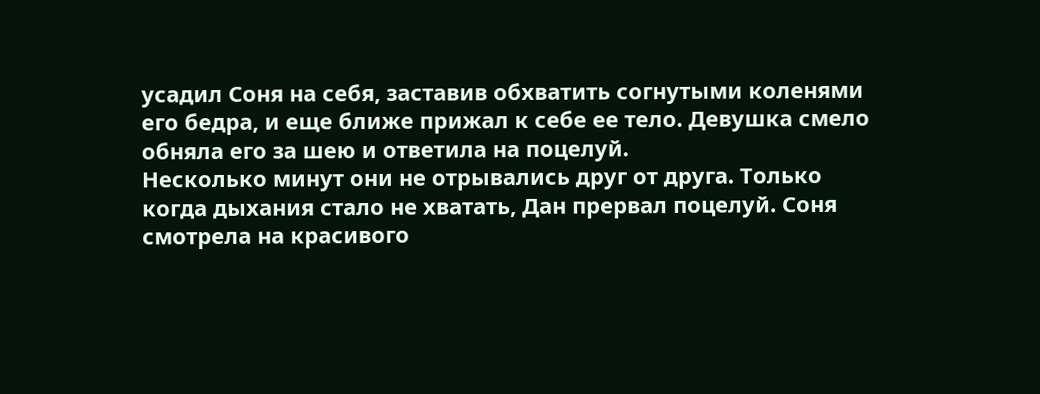усадил Соня на себя, заставив обхватить согнутыми коленями его бедра, и еще ближе прижал к себе ее тело. Девушка смело обняла его за шею и ответила на поцелуй.
Несколько минут они не отрывались друг от друга. Только когда дыхания стало не хватать, Дан прервал поцелуй. Соня смотрела на красивого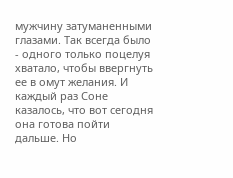мужчину затуманенными глазами. Так всегда было - одного только поцелуя хватало, чтобы ввергнуть ее в омут желания. И каждый раз Соне казалось, что вот сегодня она готова пойти дальше. Но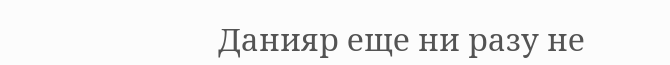Данияр еще ни разу не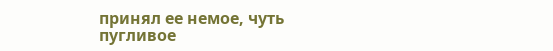принял ее немое, чуть пугливое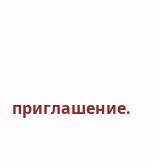приглашение.